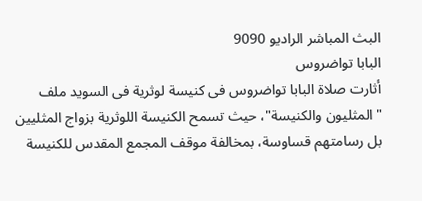البث المباشر الراديو 9090
البابا تواضروس
أثارت صلاة البابا تواضروس فى كنيسة لوثرية فى السويد ملف "المثليون والكنيسة"، حيث تسمح الكنيسة اللوثرية بزواج المثليين بل رسامتهم قساوسة، بمخالفة موقف المجمع المقدس للكنيسة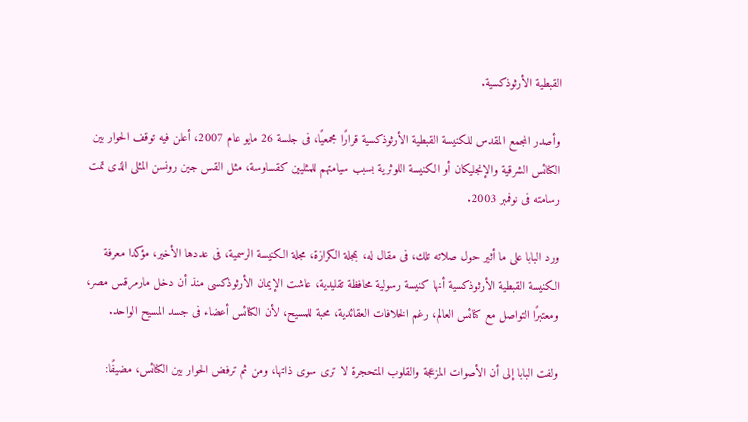القبطية الأرثوذكسية.

وأصدر المجمع المقدس للكنيسة القبطية الأرثوذكسية قرارًا مجمعيًا، فى جلسة 26 مايو عام 2007، أعلن فيه توقف الحوار بين الكنائس الشرقية والإنجليكان أو الكنيسة اللوثرية بسبب سيامتهم للمثليين كقساوسة، مثل القس جين رونسن المثلى الذى تمت رسامته فى نوفمبر 2003.

ورد البابا على ما أثير حول صلاته تلك، فى مقال له، بمجلة الكرازة، مجلة الكنيسة الرسمية، فى عددها الأخير، مؤكدا معرفة الكنيسة القبطية الأرثوذكسية أنها كنيسة رسولية محافظة تقليدية، عاشت الإيمان الأرثوذكسى منذ أن دخل مارمرقس مصر، ومعتبرًا التواصل مع كنائس العالم، رغم الخلافات العقائدية، محبة للمسيح، لأن الكنائس أعضاء فى جسد المسيح الواحد.

ولفت البابا إلى أن الأصوات المزعجة والقلوب المتحجرة لا ترى سوى ذاتها، ومن ثم ترفض الحوار بين الكنائس، مضيفًا: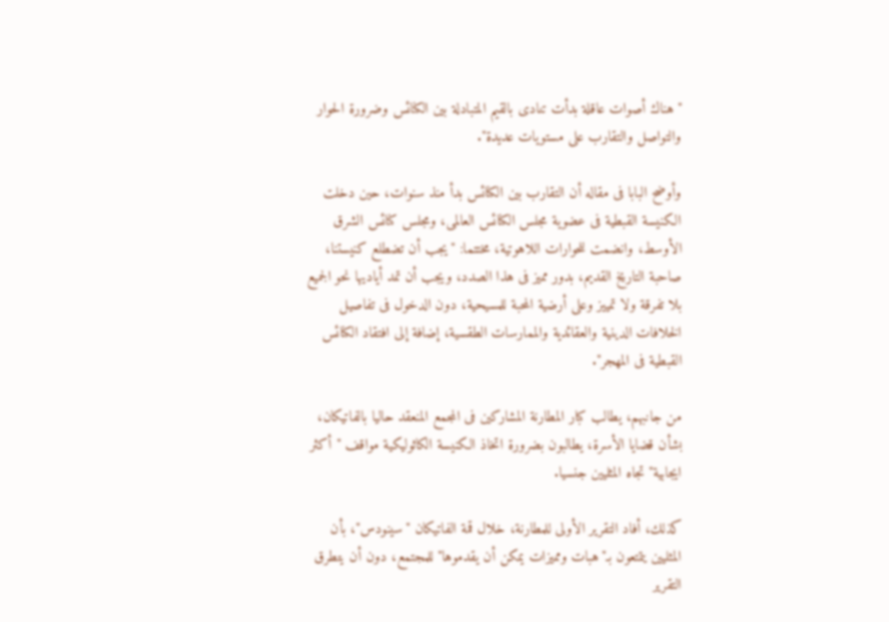"هناك أصوات عاقلة بدأت تنادى بالقيم المتبادلة بين الكنائس وضرورة الحوار والتواصل والتقارب على مستويات عديدة".

وأوضح البابا فى مقاله أن التقارب بين الكنائس بدأ منذ سنوات، حين دخلت الكنيسة القبطية فى عضوية مجلس الكنائس العالمى، ومجلس كنائس الشرق الأوسط، وانضمت للحوارات اللاهوتية، مختتما: "يجب أن تضطلع كنيستنا، صاحبة التاريخ القديم، بدور مميز فى هذا الصدد، ويجب أن تمد أياديها نحو الجميع بلا تفرقة ولا تمييز وعلى أرضية المحبة للمسيحية، دون الدخول فى تفاصيل الخلافات الدينية والعقائدية والممارسات الطقسية، إضافة إلى افتقاد الكنائس القبطية فى المهجر".

من جانبهم، يطالب كبار المطارنة المشاركين فى المجمع المنعقد حاليا بالفاتيكان، بشأن قضايا الأسرة، يطالبون بضرورة اتخاذ الكنيسة الكاثوليكية مواقف "أكثر ايجابية" تجاه المثليين جنسيا.

كذلك، أفاد التقرير الأولى للمطارنة، خلال قمة الفاتيكان "سينودس"، بأن المثليين يتمتعون بـ"هبات ومميزات يمكن أن يقدموها" للمجتمع، دون أن يتطرق التقرير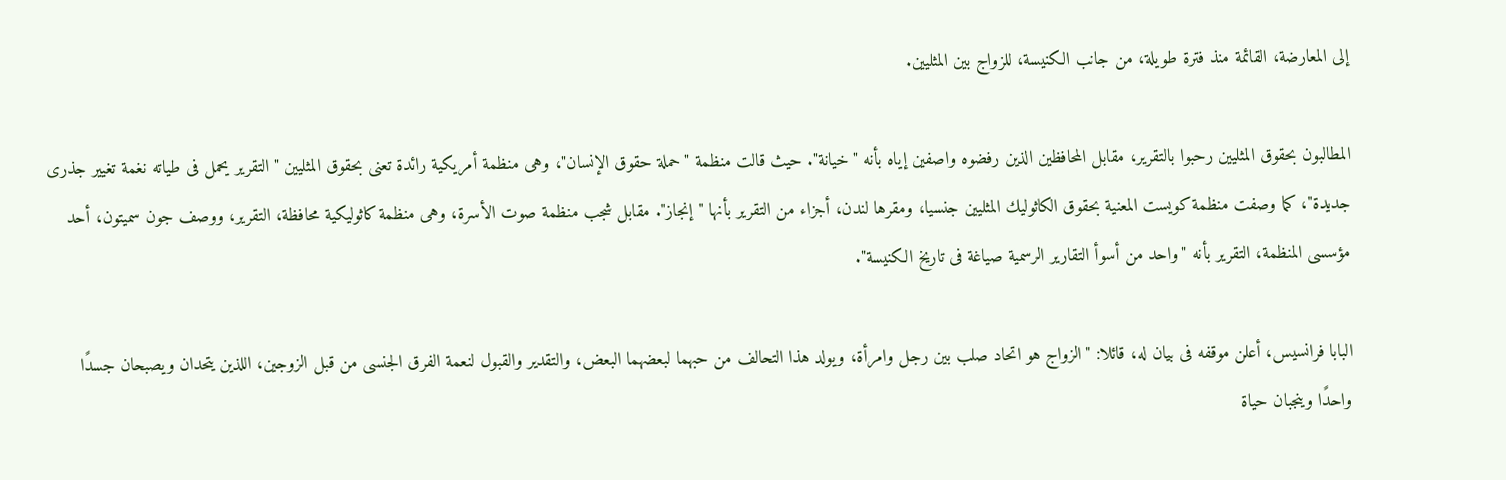إلى المعارضة، القائمة منذ فترة طويلة، من جانب الكنيسة، للزواج بين المثليين.

المطالبون بحقوق المثليين رحبوا بالتقرير، مقابل المحافظين الذين رفضوه واصفين إياه بأنه "خيانة". حيث قالت منظمة "حملة حقوق الإنسان"، وهى منظمة أمريكية رائدة تعنى بحقوق المثليين "التقرير يحمل فى طياته نغمة تغيير جذرى جديدة"، كما وصفت منظمة كويست المعنية بحقوق الكاثوليك المثليين جنسيا، ومقرها لندن، أجزاء من التقرير بأنها "إنجاز". مقابل شجب منظمة صوت الأسرة، وهى منظمة كاثوليكية محافظة، التقرير، ووصف جون سميتون، أحد مؤسسى المنظمة، التقرير بأنه "واحد من أسوأ التقارير الرسمية صياغة فى تاريخ الكنيسة".

البابا فرانسيس، أعلن موقفه فى بيان له، قائلا: "الزواج هو اتحاد صلب بين رجل وامرأة، ويولد هذا التحالف من حبهما لبعضهما البعض، والتقدير والقبول لنعمة الفرق الجنسى من قبل الزوجين، اللذين يتحدان ويصبحان جسدًا واحدًا وينجبان حياة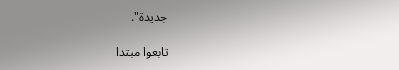جديدة".

تابعوا مبتدا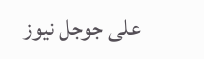على جوجل نيوز